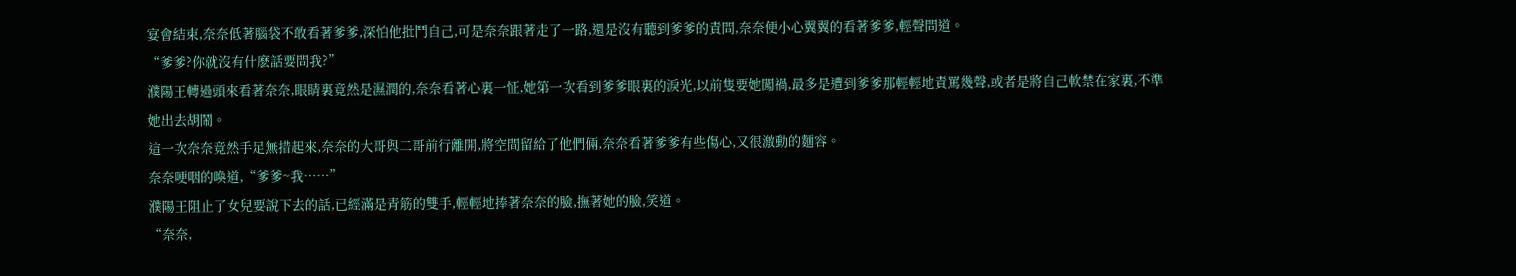宴會結束,奈奈低著腦袋不敢看著爹爹,深怕他批鬥自己,可是奈奈跟著走了一路,還是沒有聽到爹爹的責問,奈奈便小心翼翼的看著爹爹,輕聲問道。
“爹爹?你就沒有什麽話要問我?”
濮陽王轉過頭來看著奈奈,眼睛裏竟然是濕潤的,奈奈看著心裏一怔,她第一次看到爹爹眼裏的淚光,以前隻要她闖禍,最多是遭到爹爹那輕輕地責罵幾聲,或者是將自己軟禁在家裏,不準她出去胡鬧。
這一次奈奈竟然手足無措起來,奈奈的大哥與二哥前行離開,將空間留給了他們倆,奈奈看著爹爹有些傷心,又很激動的麵容。
奈奈哽咽的喚道,“爹爹~我……”
濮陽王阻止了女兒要說下去的話,已經滿是青筋的雙手,輕輕地捧著奈奈的臉,撫著她的臉,笑道。
“奈奈,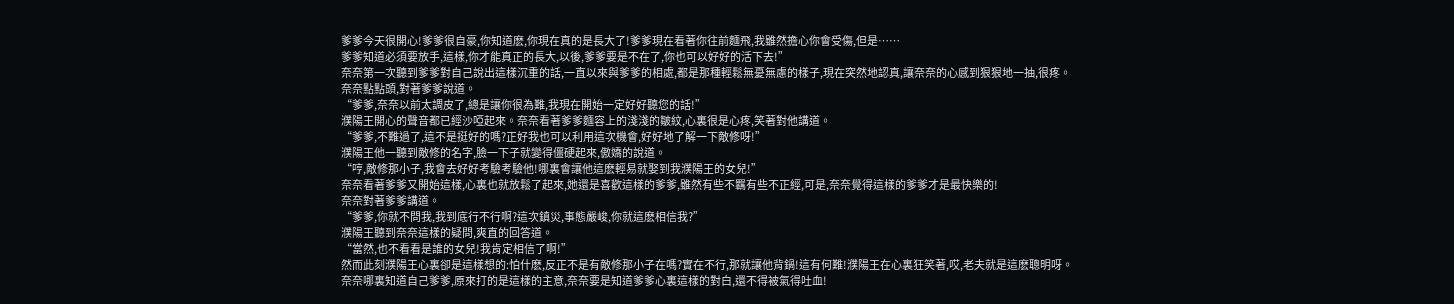爹爹今天很開心!爹爹很自豪,你知道麽,你現在真的是長大了!爹爹現在看著你往前麵飛,我雖然擔心你會受傷,但是……
爹爹知道必須要放手,這樣,你才能真正的長大,以後,爹爹要是不在了,你也可以好好的活下去!”
奈奈第一次聽到爹爹對自己說出這樣沉重的話,一直以來與爹爹的相處,都是那種輕鬆無憂無慮的樣子,現在突然地認真,讓奈奈的心感到狠狠地一抽,很疼。
奈奈點點頭,對著爹爹說道。
“爹爹,奈奈以前太調皮了,總是讓你很為難,我現在開始一定好好聽您的話!”
濮陽王開心的聲音都已經沙啞起來。奈奈看著爹爹麵容上的淺淺的皺紋,心裏很是心疼,笑著對他講道。
“爹爹,不難過了,這不是挺好的嗎?正好我也可以利用這次機會,好好地了解一下敵修呀!”
濮陽王他一聽到敵修的名字,臉一下子就變得僵硬起來,傲嬌的說道。
“哼,敵修那小子,我會去好好考驗考驗他!哪裏會讓他這麽輕易就娶到我濮陽王的女兒!”
奈奈看著爹爹又開始這樣,心裏也就放鬆了起來,她還是喜歡這樣的爹爹,雖然有些不羈有些不正經,可是,奈奈覺得這樣的爹爹才是最快樂的!
奈奈對著爹爹講道。
“爹爹,你就不問我,我到底行不行啊?這次鎮災,事態嚴峻,你就這麽相信我?”
濮陽王聽到奈奈這樣的疑問,爽直的回答道。
“當然,也不看看是誰的女兒!我肯定相信了啊!”
然而此刻濮陽王心裏卻是這樣想的:怕什麽,反正不是有敵修那小子在嗎?實在不行,那就讓他背鍋!這有何難!濮陽王在心裏狂笑著,哎,老夫就是這麽聰明呀。
奈奈哪裏知道自己爹爹,原來打的是這樣的主意,奈奈要是知道爹爹心裏這樣的對白,還不得被氣得吐血!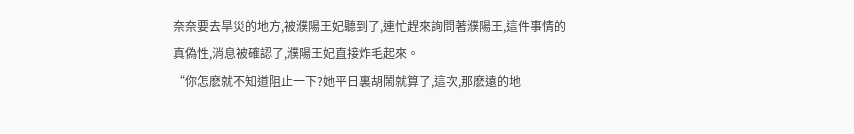奈奈要去旱災的地方,被濮陽王妃聽到了,連忙趕來詢問著濮陽王,這件事情的真偽性,消息被確認了,濮陽王妃直接炸毛起來。
“你怎麽就不知道阻止一下?她平日裏胡鬧就算了,這次,那麽遠的地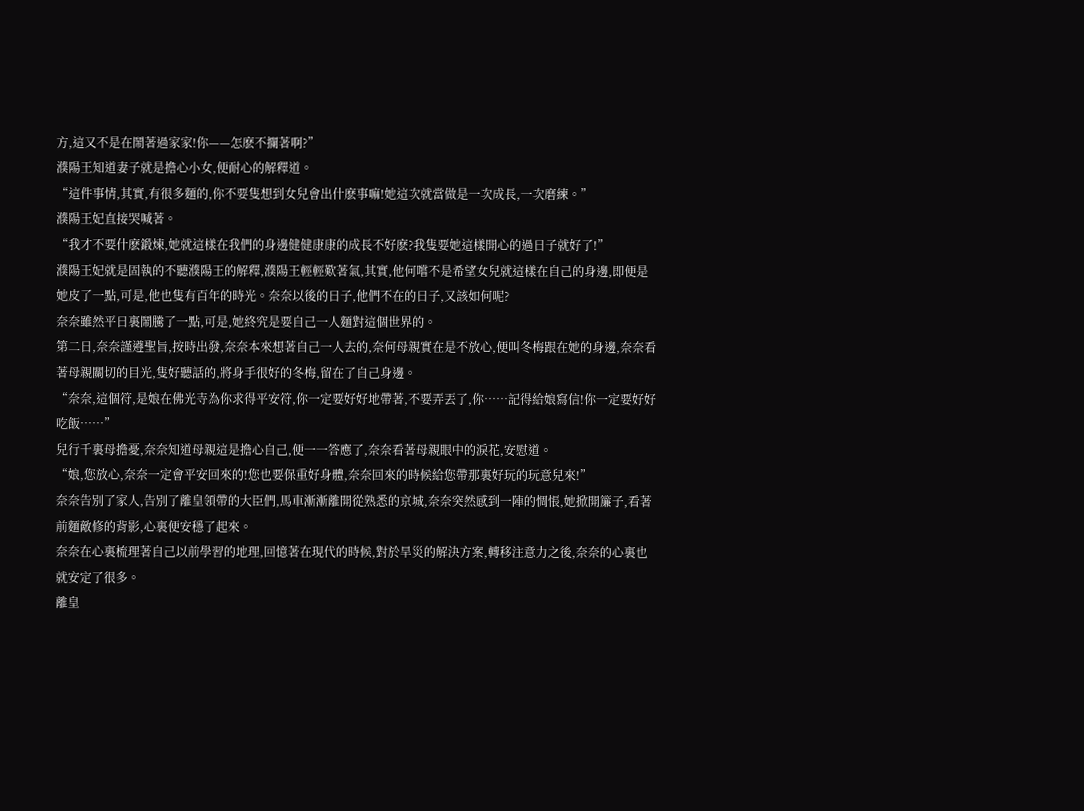方,這又不是在鬧著過家家!你——怎麽不攔著啊?”
濮陽王知道妻子就是擔心小女,便耐心的解釋道。
“這件事情,其實,有很多麵的,你不要隻想到女兒會出什麽事嘛!她這次就當做是一次成長,一次磨練。”
濮陽王妃直接哭喊著。
“我才不要什麽鍛煉,她就這樣在我們的身邊健健康康的成長不好麽?我隻要她這樣開心的過日子就好了!”
濮陽王妃就是固執的不聽濮陽王的解釋,濮陽王輕輕歎著氣,其實,他何嚐不是希望女兒就這樣在自己的身邊,即便是她皮了一點,可是,他也隻有百年的時光。奈奈以後的日子,他們不在的日子,又該如何呢?
奈奈雖然平日裏鬧騰了一點,可是,她終究是要自己一人麵對這個世界的。
第二日,奈奈謹遵聖旨,按時出發,奈奈本來想著自己一人去的,奈何母親實在是不放心,便叫冬梅跟在她的身邊,奈奈看著母親關切的目光,隻好聽話的,將身手很好的冬梅,留在了自己身邊。
“奈奈,這個符,是娘在佛光寺為你求得平安符,你一定要好好地帶著,不要弄丟了,你……記得給娘寫信!你一定要好好吃飯……”
兒行千裏母擔憂,奈奈知道母親這是擔心自己,便一一答應了,奈奈看著母親眼中的淚花,安慰道。
“娘,您放心,奈奈一定會平安回來的!您也要保重好身體,奈奈回來的時候給您帶那裏好玩的玩意兒來!”
奈奈告別了家人,告別了離皇領帶的大臣們,馬車漸漸離開從熟悉的京城,奈奈突然感到一陣的惆悵,她掀開簾子,看著前麵敵修的背影,心裏便安穩了起來。
奈奈在心裏梳理著自己以前學習的地理,回憶著在現代的時候,對於旱災的解決方案,轉移注意力之後,奈奈的心裏也就安定了很多。
離皇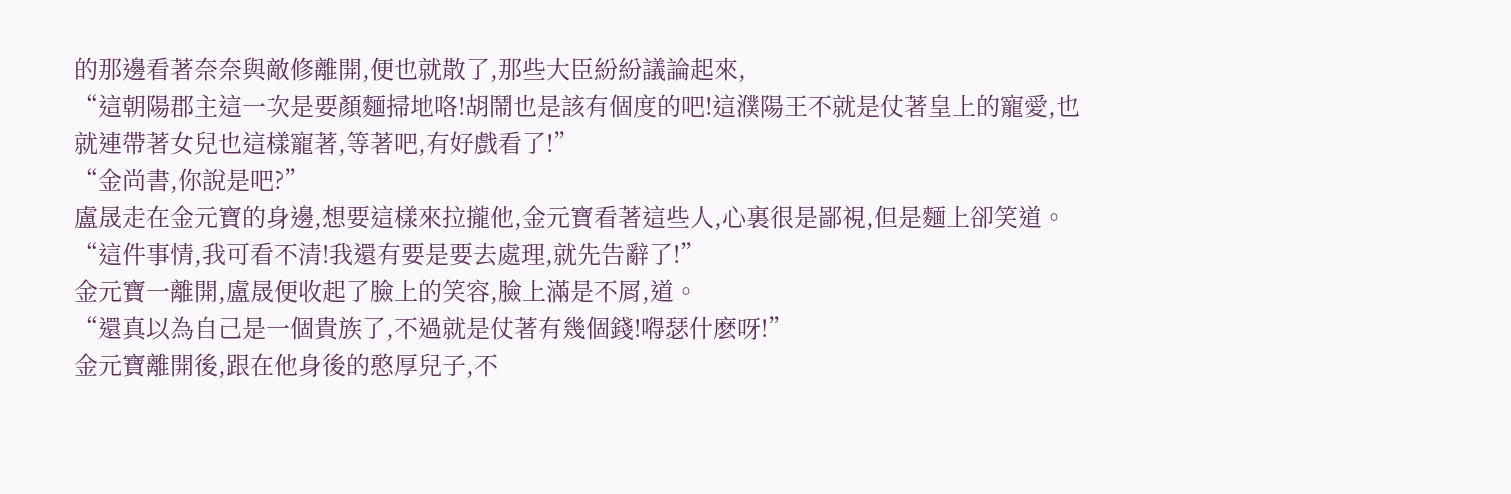的那邊看著奈奈與敵修離開,便也就散了,那些大臣紛紛議論起來,
“這朝陽郡主這一次是要顏麵掃地咯!胡鬧也是該有個度的吧!這濮陽王不就是仗著皇上的寵愛,也就連帶著女兒也這樣寵著,等著吧,有好戲看了!”
“金尚書,你說是吧?”
盧晟走在金元寶的身邊,想要這樣來拉攏他,金元寶看著這些人,心裏很是鄙視,但是麵上卻笑道。
“這件事情,我可看不清!我還有要是要去處理,就先告辭了!”
金元寶一離開,盧晟便收起了臉上的笑容,臉上滿是不屑,道。
“還真以為自己是一個貴族了,不過就是仗著有幾個錢!嘚瑟什麽呀!”
金元寶離開後,跟在他身後的憨厚兒子,不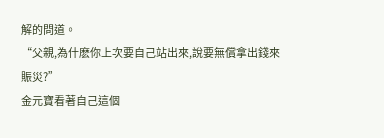解的問道。
“父親,為什麽你上次要自己站出來,說要無償拿出錢來賑災?”
金元寶看著自己這個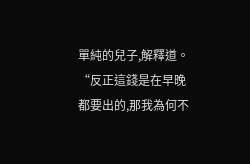單純的兒子,解釋道。
“反正這錢是在早晚都要出的,那我為何不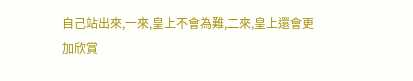自己站出來,一來,皇上不會為難,二來,皇上還會更加欣賞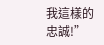我這樣的忠誠!”